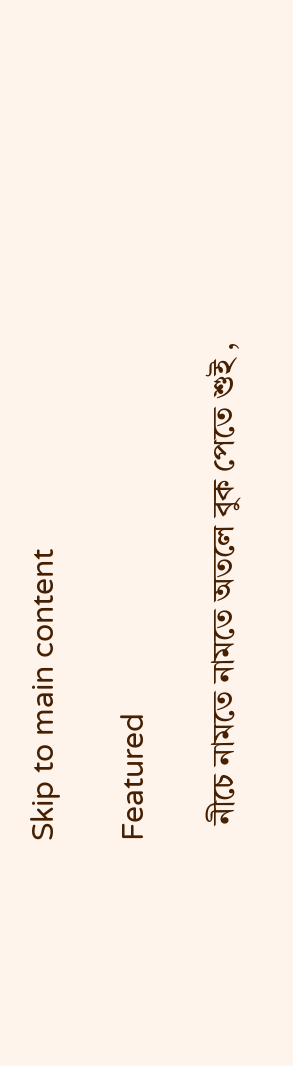Skip to main content

Featured

  নীচে নামতে নামতে অতলে বুক পেতে শুই ,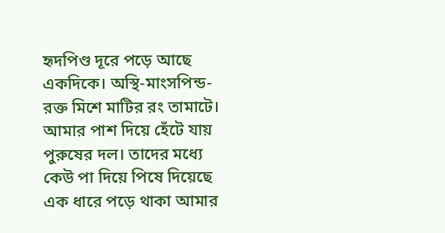হৃদপিণ্ড দূরে পড়ে আছে একদিকে। অস্থি-মাংসপিন্ড-রক্ত মিশে মাটির রং তামাটে। আমার পাশ দিয়ে হেঁটে যায় পুরুষের দল। তাদের মধ্যে কেউ পা দিয়ে পিষে দিয়েছে এক ধারে পড়ে থাকা আমার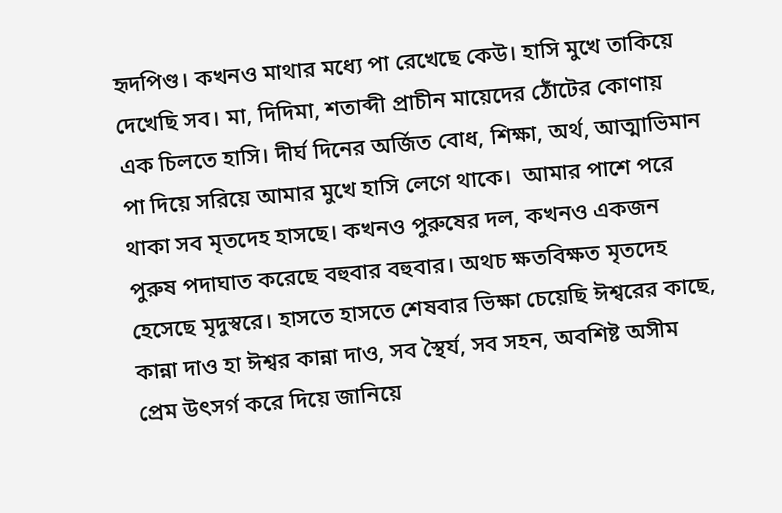হৃদপিণ্ড। কখনও মাথার মধ্যে পা রেখেছে কেউ। হাসি মুখে তাকিয়ে দেখেছি সব। মা, দিদিমা, শতাব্দী প্রাচীন মায়েদের ঠোঁটের কোণায় এক চিলতে হাসি। দীর্ঘ দিনের অর্জিত বোধ, শিক্ষা, অর্থ, আত্মাভিমান পা দিয়ে সরিয়ে আমার মুখে হাসি লেগে থাকে।  আমার পাশে পরে থাকা সব মৃতদেহ হাসছে। কখনও পুরুষের দল, কখনও একজন পুরুষ পদাঘাত করেছে বহুবার বহুবার। অথচ ক্ষতবিক্ষত মৃতদেহ হেসেছে মৃদুস্বরে। হাসতে হাসতে শেষবার ভিক্ষা চেয়েছি ঈশ্বরের কাছে, কান্না দাও হা ঈশ্বর কান্না দাও, সব স্থৈর্য, সব সহন, অবশিষ্ট অসীম প্রেম উৎসর্গ করে দিয়ে জানিয়ে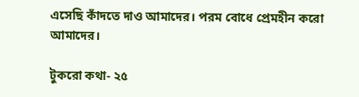এসেছি কাঁদতে দাও আমাদের। পরম বোধে প্রেমহীন করো আমাদের।

টুকরো কথা- ২৫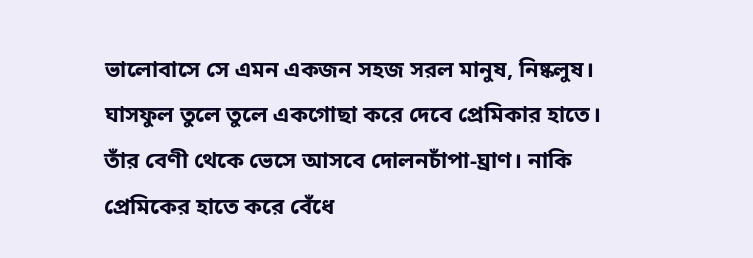ভালোবাসে সে এমন একজন সহজ সরল মানুষ, নিষ্কলুষ। ঘাসফুল তুলে তুলে একগোছা করে দেবে প্রেমিকার হাতে। তাঁর বেণী থেকে ভেসে আসবে দোলনচাঁপা-ঘ্রাণ। নাকি প্রেমিকের হাতে করে বেঁধে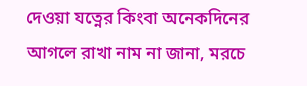দেওয়া যত্নের কিংবা অনেকদিনের আগলে রাখা নাম না জানা, মরচে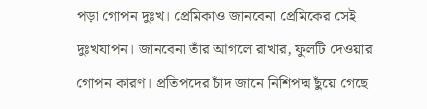পড়া গোপন দুঃখ। প্রেমিকাও জানবেনা প্রেমিকের সেই দুঃখযাপন। জানবেনা তাঁর আগলে রাখার, ফুলটি দেওয়ার গোপন কারণ। প্রতিপদের চাঁদ জানে নিশিপদ্ম ছুঁয়ে গেছে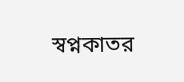স্বপ্নকাতর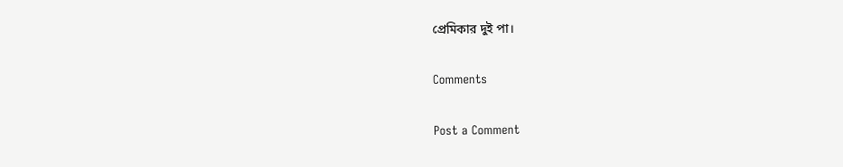প্রেমিকার দুই পা।

Comments

Post a Comment